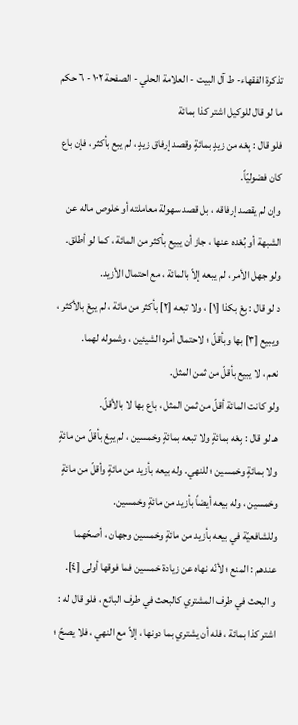تذكرة الفقهاء- ط آل البيت - العلامة الحلي - الصفحة ١٠٢ - ٦ حكم ما لو قال للوكيل اشتر كذا بمائة
فلو قال : بِعْه من زيدٍ بمائةٍ وقصد إرفاق زيدٍ ، لم يبع بأكثر ، فإن باع كان فضوليّاً.
وإن لم يقصد إرفاقه ، بل قصد سهولة معاملته أو خلوص ماله عن الشبهة أو بُعْده عنها ، جاز أن يبيع بأكثر من المائة ، كما لو أطلق.
ولو جهل الأمر ، لم يبعه إلاّ بالمائة ، مع احتمال الأزيد.
د لو قال : بِعْ بكذا [١] ، ولا تبعه [٢] بأكثر من مائة ، لم يبِعْ بالأكثر ،
ويبيع [٣] بها وبأقلّ ؛ لاحتمال أمره الشيئين ، وشموله لهما.
نعم ، لا يبيع بأقلّ من ثمن المثل.
ولو كانت المائة أقلّ من ثمن المثل ، باع بها لا بالأقلّ.
هـ لو قال : بِعْه بمائةٍ ولا تبعه بمائةٍ وخمسين ، لم يبِعْ بأقلّ من مائةٍ ولا بمائةٍ وخمسين ؛ للنهي. وله بيعه بأزيد من مائةٍ وأقلّ من مائةٍ وخمسين ، وله بيعه أيضاً بأزيد من مائةٍ وخمسين.
وللشافعيّة في بيعه بأزيد من مائةٍ وخمسين وجهان ، أصحّهما عندهم : المنع ؛ لأنّه نهاه عن زيادة خمسين فما فوقها أولى [٤].
و البحث في طرف المشتري كالبحث في طرف البائع ، فلو قال له : اشتر كذا بمائة ، فله أن يشتري بما دونها ، إلاّ مع النهي ، فلا يصحّ ؛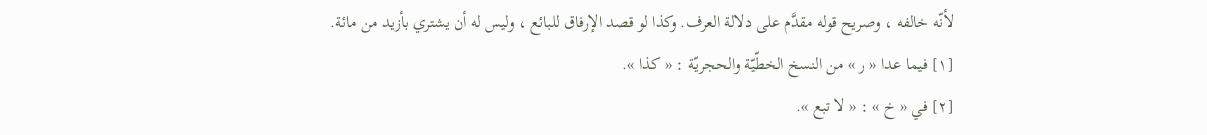لأنّه خالفه ، وصريح قوله مقدَّم على دلالة العرف. وكذا لو قصد الإرفاق للبائع ، وليس له أن يشتري بأزيد من مائة.
[١] فيما عدا « ر » من النسخ الخطّيّة والحجريّة : « كذا ».
[٢] في « خ » : « لا تبع ».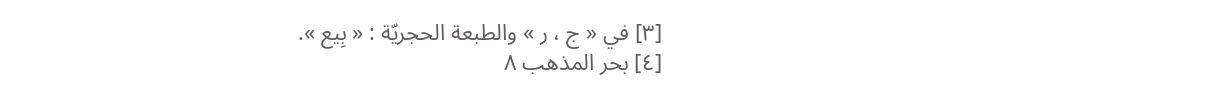[٣] في « ج ، ر » والطبعة الحجريّة : « بِيع ».
[٤] بحر المذهب ٨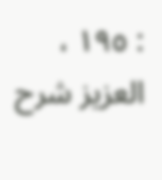: ١٩٥ ، العزيز شرح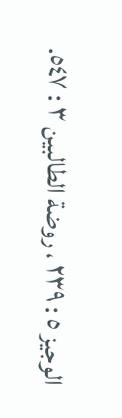الوجيز ٥ : ٢٣٩ ، روضة الطالبين ٣ : ٥٤٧.